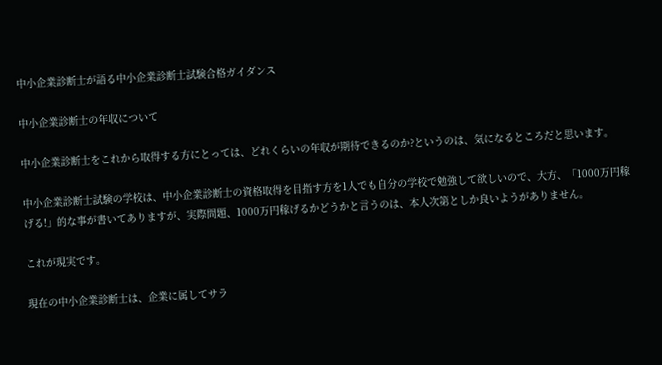中小企業診断士が語る中小企業診断士試験合格ガイダンス

中小企業診断士の年収について

中小企業診断士をこれから取得する方にとっては、どれくらいの年収が期待できるのか?というのは、気になるところだと思います。

中小企業診断士試験の学校は、中小企業診断士の資格取得を目指す方を1人でも自分の学校で勉強して欲しいので、大方、「1000万円稼げる!」的な事が書いてありますが、実際問題、1000万円稼げるかどうかと言うのは、本人次第としか良いようがありません。

これが現実です。

現在の中小企業診断士は、企業に属してサラ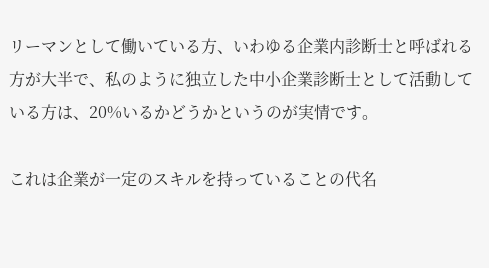リーマンとして働いている方、いわゆる企業内診断士と呼ばれる方が大半で、私のように独立した中小企業診断士として活動している方は、20%いるかどうかというのが実情です。

これは企業が一定のスキルを持っていることの代名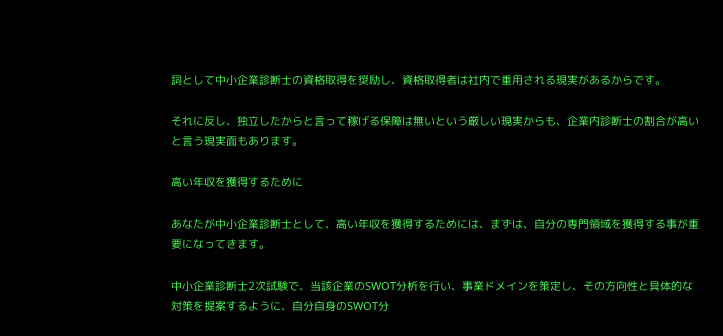詞として中小企業診断士の資格取得を奨励し、資格取得者は社内で重用される現実があるからです。

それに反し、独立したからと言って稼げる保障は無いという厳しい現実からも、企業内診断士の割合が高いと言う現実面もあります。

高い年収を獲得するために

あなたが中小企業診断士として、高い年収を獲得するためには、まずは、自分の専門領域を獲得する事が重要になってきます。

中小企業診断士2次試験で、当該企業のSWOT分析を行い、事業ドメインを策定し、その方向性と具体的な対策を提案するように、自分自身のSWOT分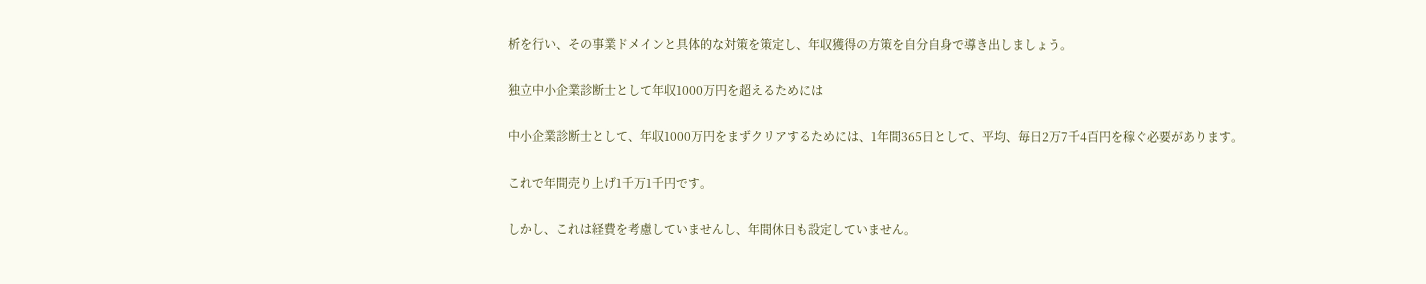析を行い、その事業ドメインと具体的な対策を策定し、年収獲得の方策を自分自身で導き出しましょう。

独立中小企業診断士として年収1000万円を超えるためには

中小企業診断士として、年収1000万円をまずクリアするためには、1年間365日として、平均、毎日2万7千4百円を稼ぐ必要があります。

これで年間売り上げ1千万1千円です。

しかし、これは経費を考慮していませんし、年間休日も設定していません。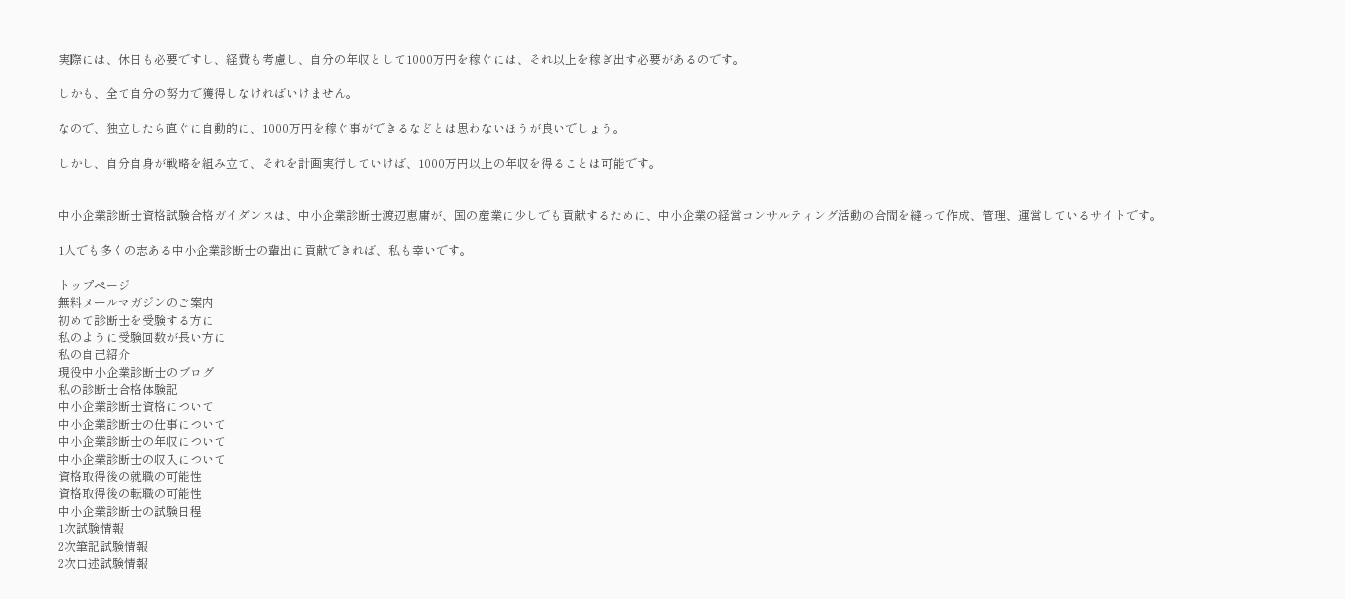実際には、休日も必要ですし、経費も考慮し、自分の年収として1000万円を稼ぐには、それ以上を稼ぎ出す必要があるのです。

しかも、全て自分の努力で獲得しなければいけません。

なので、独立したら直ぐに自動的に、1000万円を稼ぐ事ができるなどとは思わないほうが良いでしょう。

しかし、自分自身が戦略を組み立て、それを計画実行していけば、1000万円以上の年収を得ることは可能です。


中小企業診断士資格試験合格ガイダンスは、中小企業診断士渡辺恵庸が、国の産業に少しでも貢献するために、中小企業の経営コンサルティング活動の合間を縫って作成、管理、運営しているサイトです。

1人でも多くの志ある中小企業診断士の輩出に貢献できれば、私も幸いです。

トップページ
無料メールマガジンのご案内
初めて診断士を受験する方に
私のように受験回数が長い方に
私の自己紹介
現役中小企業診断士のブログ
私の診断士合格体験記
中小企業診断士資格について
中小企業診断士の仕事について
中小企業診断士の年収について
中小企業診断士の収入について
資格取得後の就職の可能性
資格取得後の転職の可能性
中小企業診断士の試験日程
1次試験情報
2次筆記試験情報
2次口述試験情報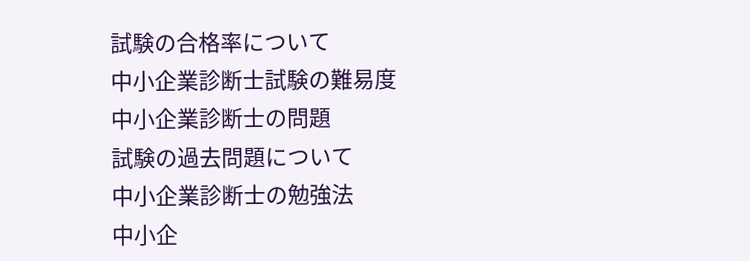試験の合格率について
中小企業診断士試験の難易度
中小企業診断士の問題
試験の過去問題について
中小企業診断士の勉強法
中小企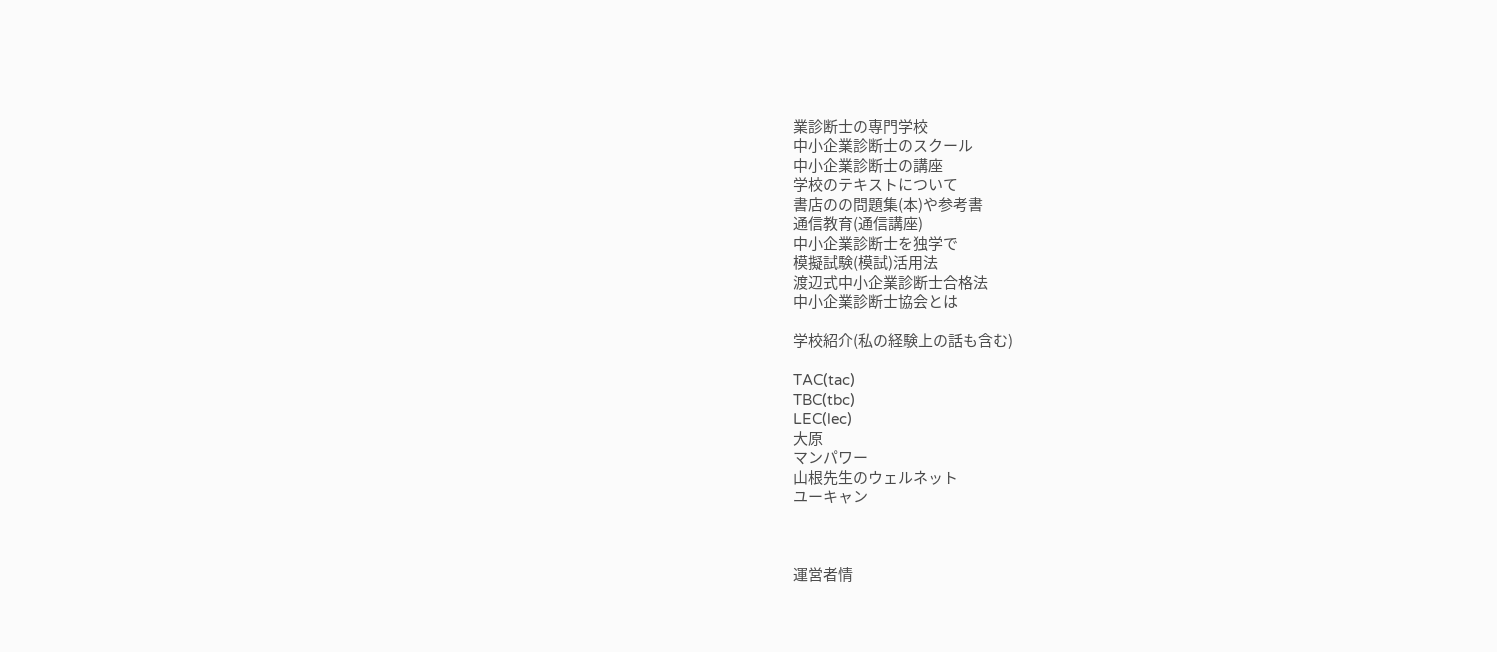業診断士の専門学校
中小企業診断士のスクール
中小企業診断士の講座
学校のテキストについて
書店のの問題集(本)や参考書
通信教育(通信講座)
中小企業診断士を独学で
模擬試験(模試)活用法
渡辺式中小企業診断士合格法
中小企業診断士協会とは

学校紹介(私の経験上の話も含む)

TAC(tac)
TBC(tbc)
LEC(lec)
大原
マンパワー
山根先生のウェルネット
ユーキャン



運営者情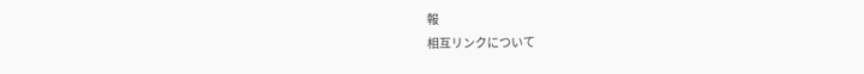報
相互リンクについて